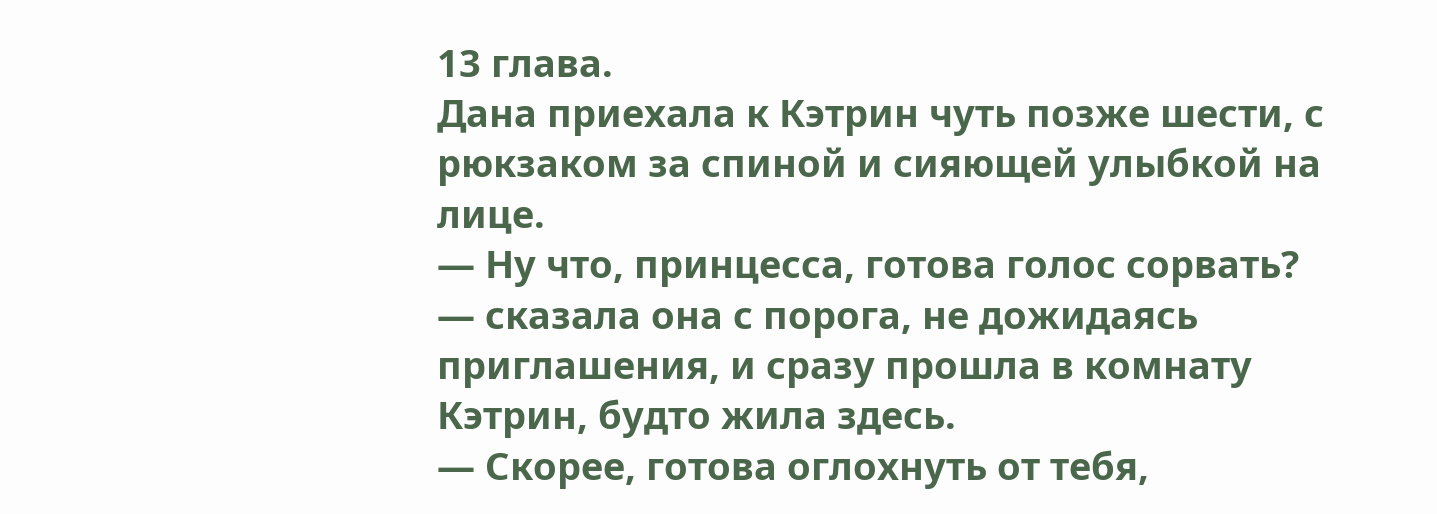13 глава.
Дана приехала к Кэтрин чуть позже шести, с рюкзаком за спиной и сияющей улыбкой на лице.
— Ну что, принцесса, готова голос сорвать? — сказала она с порога, не дожидаясь приглашения, и сразу прошла в комнату Кэтрин, будто жила здесь.
— Скорее, готова оглохнуть от тебя,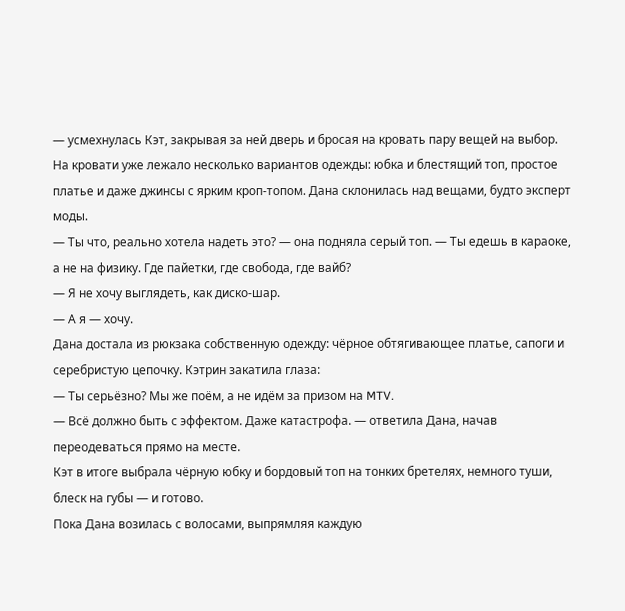— усмехнулась Кэт, закрывая за ней дверь и бросая на кровать пару вещей на выбор.
На кровати уже лежало несколько вариантов одежды: юбка и блестящий топ, простое платье и даже джинсы с ярким кроп-топом. Дана склонилась над вещами, будто эксперт моды.
— Ты что, реально хотела надеть это? — она подняла серый топ. — Ты едешь в караоке, а не на физику. Где пайетки, где свобода, где вайб?
— Я не хочу выглядеть, как диско-шар.
— А я — хочу.
Дана достала из рюкзака собственную одежду: чёрное обтягивающее платье, сапоги и серебристую цепочку. Кэтрин закатила глаза:
— Ты серьёзно? Мы же поём, а не идём за призом на MTV.
— Всё должно быть с эффектом. Даже катастрофа. — ответила Дана, начав переодеваться прямо на месте.
Кэт в итоге выбрала чёрную юбку и бордовый топ на тонких бретелях, немного туши, блеск на губы — и готово.
Пока Дана возилась с волосами, выпрямляя каждую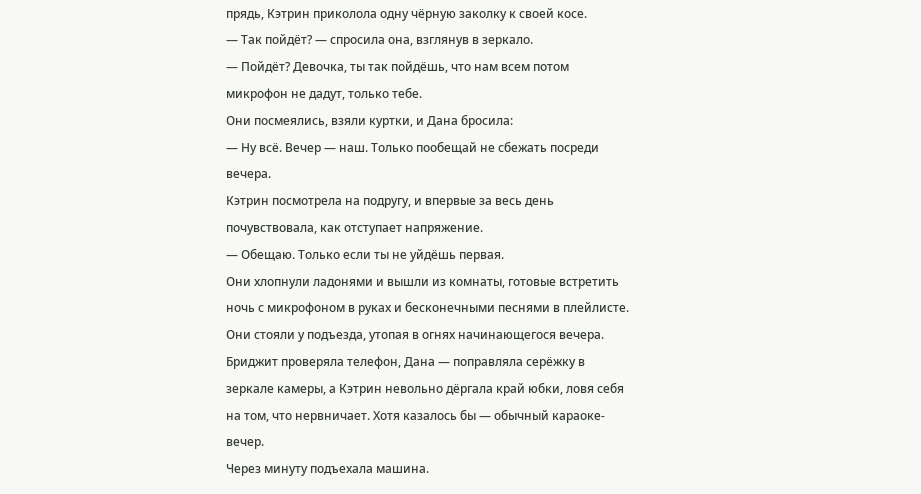прядь, Кэтрин приколола одну чёрную заколку к своей косе.
— Так пойдёт? — спросила она, взглянув в зеркало.
— Пойдёт? Девочка, ты так пойдёшь, что нам всем потом микрофон не дадут, только тебе.
Они посмеялись, взяли куртки, и Дана бросила:
— Ну всё. Вечер — наш. Только пообещай не сбежать посреди вечера.
Кэтрин посмотрела на подругу, и впервые за весь день почувствовала, как отступает напряжение.
— Обещаю. Только если ты не уйдёшь первая.
Они хлопнули ладонями и вышли из комнаты, готовые встретить ночь с микрофоном в руках и бесконечными песнями в плейлисте.
Они стояли у подъезда, утопая в огнях начинающегося вечера. Бриджит проверяла телефон, Дана — поправляла серёжку в зеркале камеры, а Кэтрин невольно дёргала край юбки, ловя себя на том, что нервничает. Хотя казалось бы — обычный караоке-вечер.
Через минуту подъехала машина.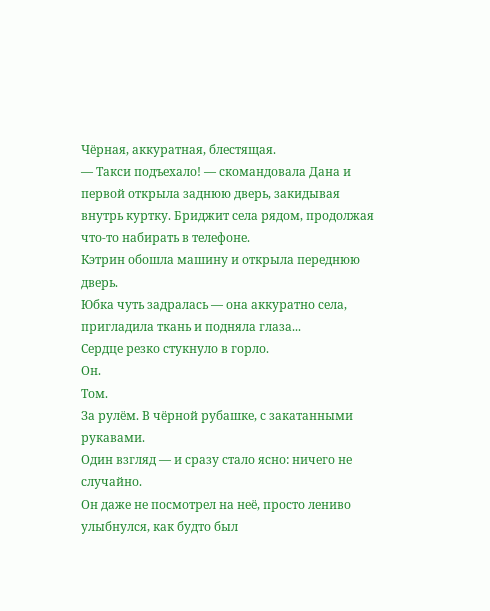Чёрная, аккуратная, блестящая.
— Такси подъехало! — скомандовала Дана и первой открыла заднюю дверь, закидывая внутрь куртку. Бриджит села рядом, продолжая что-то набирать в телефоне.
Кэтрин обошла машину и открыла переднюю дверь.
Юбка чуть задралась — она аккуратно села, пригладила ткань и подняла глаза...
Сердце резко стукнуло в горло.
Он.
Том.
За рулём. В чёрной рубашке, с закатанными рукавами.
Один взгляд — и сразу стало ясно: ничего не случайно.
Он даже не посмотрел на неё, просто лениво улыбнулся, как будто был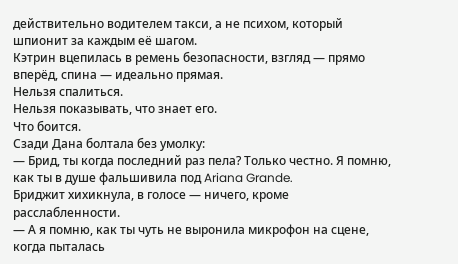действительно водителем такси, а не психом, который шпионит за каждым её шагом.
Кэтрин вцепилась в ремень безопасности, взгляд — прямо вперёд, спина — идеально прямая.
Нельзя спалиться.
Нельзя показывать, что знает его.
Что боится.
Сзади Дана болтала без умолку:
— Брид, ты когда последний раз пела? Только честно. Я помню, как ты в душе фальшивила под Ariana Grande.
Бриджит хихикнула, в голосе — ничего, кроме расслабленности.
— А я помню, как ты чуть не выронила микрофон на сцене, когда пыталась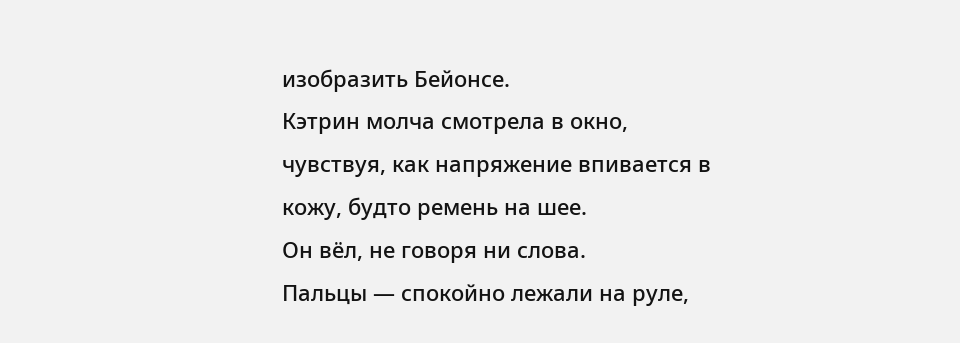изобразить Бейонсе.
Кэтрин молча смотрела в окно, чувствуя, как напряжение впивается в кожу, будто ремень на шее.
Он вёл, не говоря ни слова.
Пальцы — спокойно лежали на руле,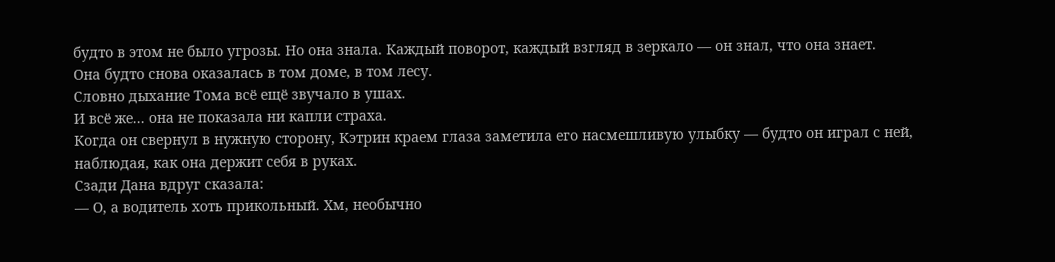будто в этом не было угрозы. Но она знала. Каждый поворот, каждый взгляд в зеркало — он знал, что она знает.
Она будто снова оказалась в том доме, в том лесу.
Словно дыхание Тома всё ещё звучало в ушах.
И всё же... она не показала ни капли страха.
Когда он свернул в нужную сторону, Кэтрин краем глаза заметила его насмешливую улыбку — будто он играл с ней, наблюдая, как она держит себя в руках.
Сзади Дана вдруг сказала:
— О, а водитель хоть прикольный. Хм, необычно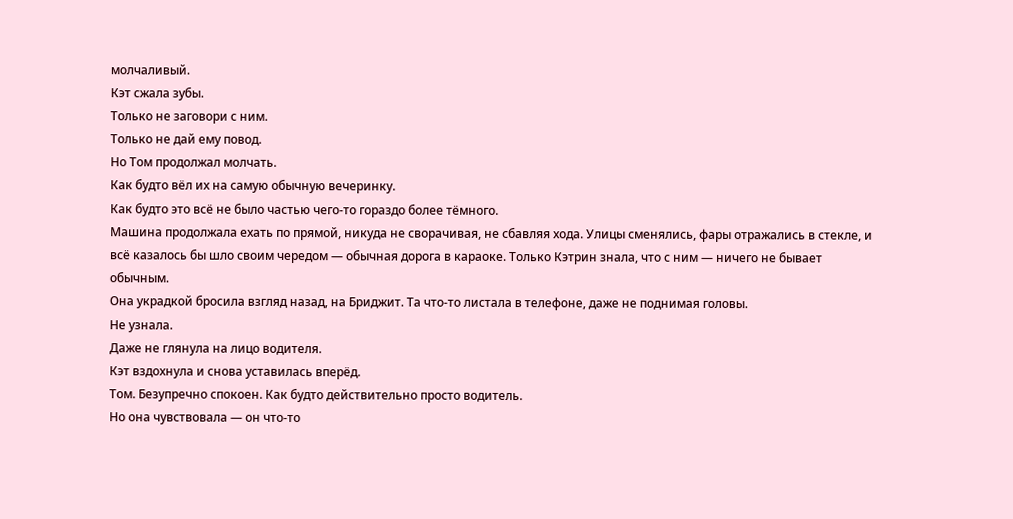молчаливый.
Кэт сжала зубы.
Только не заговори с ним.
Только не дай ему повод.
Но Том продолжал молчать.
Как будто вёл их на самую обычную вечеринку.
Как будто это всё не было частью чего-то гораздо более тёмного.
Машина продолжала ехать по прямой, никуда не сворачивая, не сбавляя хода. Улицы сменялись, фары отражались в стекле, и всё казалось бы шло своим чередом — обычная дорога в караоке. Только Кэтрин знала, что с ним — ничего не бывает обычным.
Она украдкой бросила взгляд назад, на Бриджит. Та что-то листала в телефоне, даже не поднимая головы.
Не узнала.
Даже не глянула на лицо водителя.
Кэт вздохнула и снова уставилась вперёд.
Том. Безупречно спокоен. Как будто действительно просто водитель.
Но она чувствовала — он что-то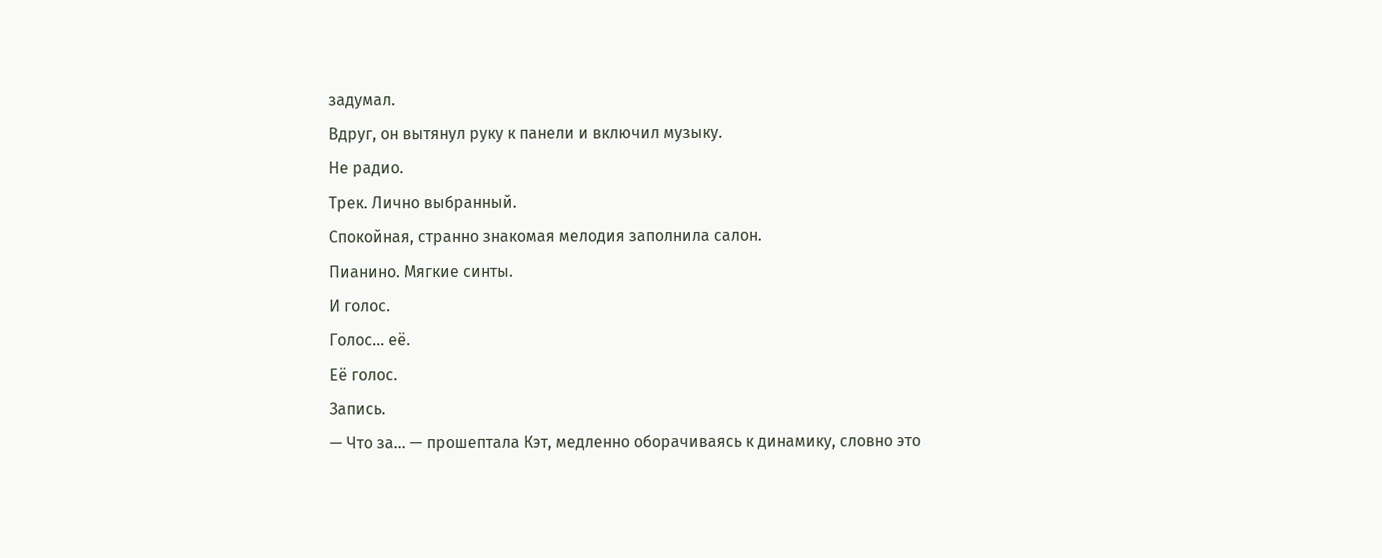задумал.
Вдруг, он вытянул руку к панели и включил музыку.
Не радио.
Трек. Лично выбранный.
Спокойная, странно знакомая мелодия заполнила салон.
Пианино. Мягкие синты.
И голос.
Голос... её.
Её голос.
Запись.
— Что за... — прошептала Кэт, медленно оборачиваясь к динамику, словно это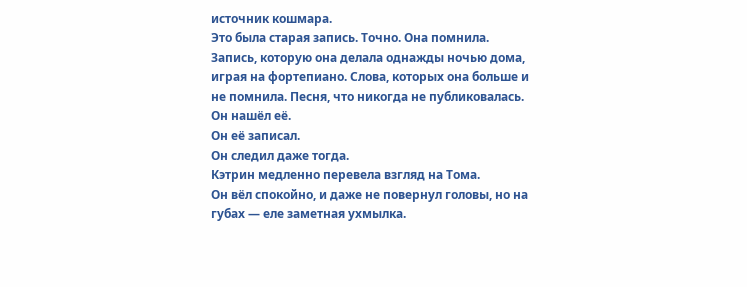источник кошмара.
Это была старая запись. Точно. Она помнила.
Запись, которую она делала однажды ночью дома, играя на фортепиано. Слова, которых она больше и не помнила. Песня, что никогда не публиковалась.
Он нашёл её.
Он её записал.
Он следил даже тогда.
Кэтрин медленно перевела взгляд на Тома.
Он вёл спокойно, и даже не повернул головы, но на губах — еле заметная ухмылка.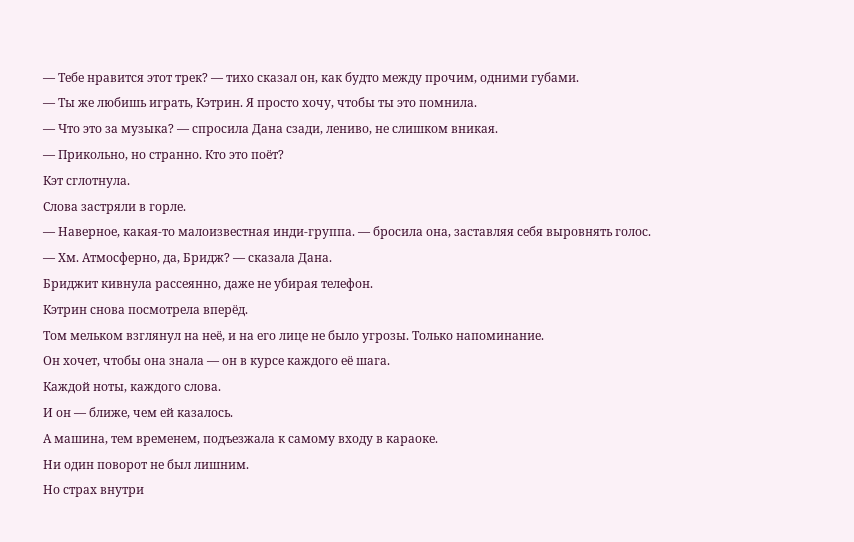— Тебе нравится этот трек? — тихо сказал он, как будто между прочим, одними губами.
— Ты же любишь играть, Кэтрин. Я просто хочу, чтобы ты это помнила.
— Что это за музыка? — спросила Дана сзади, лениво, не слишком вникая.
— Прикольно, но странно. Кто это поёт?
Кэт сглотнула.
Слова застряли в горле.
— Наверное, какая-то малоизвестная инди-группа. — бросила она, заставляя себя выровнять голос.
— Хм. Атмосферно, да, Бридж? — сказала Дана.
Бриджит кивнула рассеянно, даже не убирая телефон.
Кэтрин снова посмотрела вперёд.
Том мельком взглянул на неё, и на его лице не было угрозы. Только напоминание.
Он хочет, чтобы она знала — он в курсе каждого её шага.
Каждой ноты, каждого слова.
И он — ближе, чем ей казалось.
А машина, тем временем, подъезжала к самому входу в караоке.
Ни один поворот не был лишним.
Но страх внутри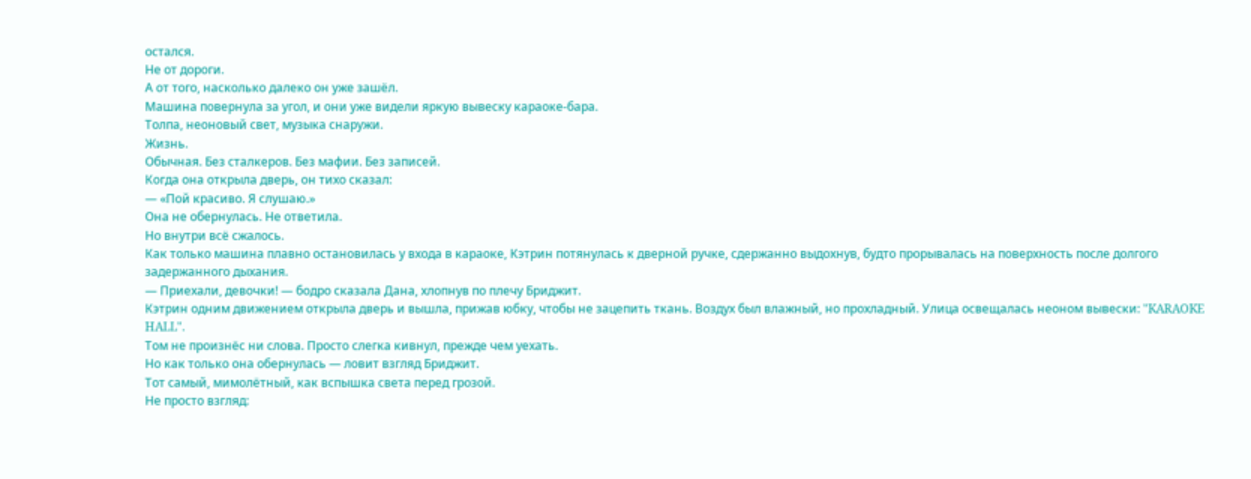остался.
Не от дороги.
А от того, насколько далеко он уже зашёл.
Машина повернула за угол, и они уже видели яркую вывеску караоке-бара.
Толпа, неоновый свет, музыка снаружи.
Жизнь.
Обычная. Без сталкеров. Без мафии. Без записей.
Когда она открыла дверь, он тихо сказал:
— «Пой красиво. Я слушаю.»
Она не обернулась. Не ответила.
Но внутри всё сжалось.
Как только машина плавно остановилась у входа в караоке, Кэтрин потянулась к дверной ручке, сдержанно выдохнув, будто прорывалась на поверхность после долгого задержанного дыхания.
— Приехали, девочки! — бодро сказала Дана, хлопнув по плечу Бриджит.
Кэтрин одним движением открыла дверь и вышла, прижав юбку, чтобы не зацепить ткань. Воздух был влажный, но прохладный. Улица освещалась неоном вывески: "KARAOKE HALL".
Том не произнёс ни слова. Просто слегка кивнул, прежде чем уехать.
Но как только она обернулась — ловит взгляд Бриджит.
Тот самый, мимолётный, как вспышка света перед грозой.
Не просто взгляд: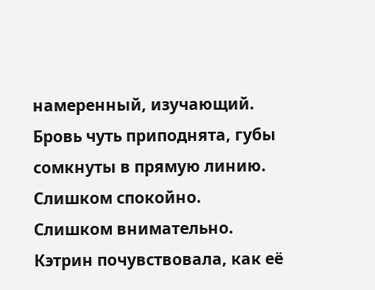намеренный, изучающий.
Бровь чуть приподнята, губы сомкнуты в прямую линию.
Слишком спокойно.
Слишком внимательно.
Кэтрин почувствовала, как её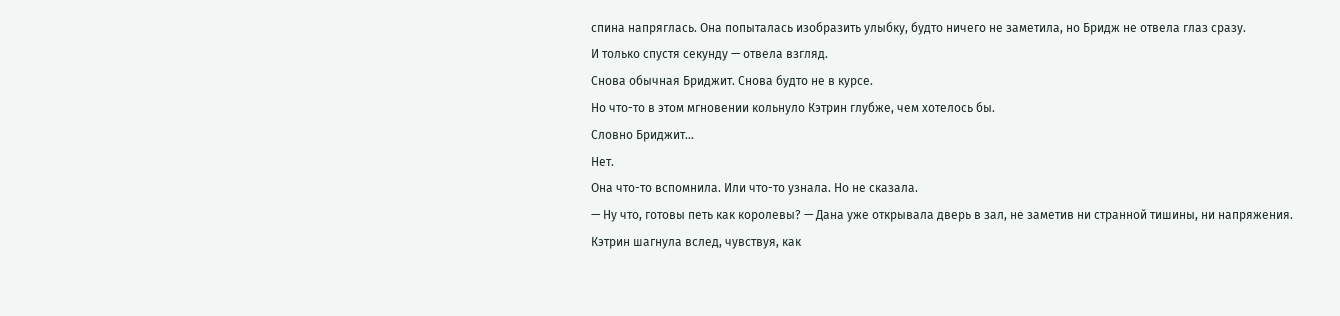спина напряглась. Она попыталась изобразить улыбку, будто ничего не заметила, но Бридж не отвела глаз сразу.
И только спустя секунду — отвела взгляд.
Снова обычная Бриджит. Снова будто не в курсе.
Но что-то в этом мгновении кольнуло Кэтрин глубже, чем хотелось бы.
Словно Бриджит...
Нет.
Она что-то вспомнила. Или что-то узнала. Но не сказала.
— Ну что, готовы петь как королевы? — Дана уже открывала дверь в зал, не заметив ни странной тишины, ни напряжения.
Кэтрин шагнула вслед, чувствуя, как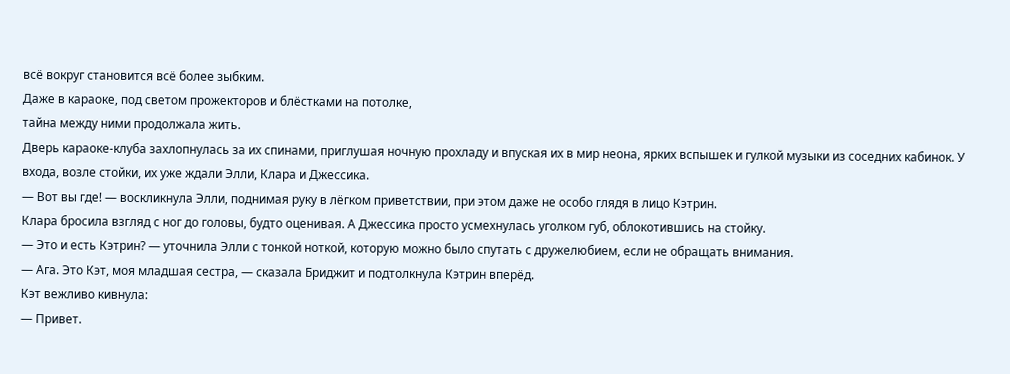всё вокруг становится всё более зыбким.
Даже в караоке, под светом прожекторов и блёстками на потолке,
тайна между ними продолжала жить.
Дверь караоке-клуба захлопнулась за их спинами, приглушая ночную прохладу и впуская их в мир неона, ярких вспышек и гулкой музыки из соседних кабинок. У входа, возле стойки, их уже ждали Элли, Клара и Джессика.
— Вот вы где! — воскликнула Элли, поднимая руку в лёгком приветствии, при этом даже не особо глядя в лицо Кэтрин.
Клара бросила взгляд с ног до головы, будто оценивая. А Джессика просто усмехнулась уголком губ, облокотившись на стойку.
— Это и есть Кэтрин? — уточнила Элли с тонкой ноткой, которую можно было спутать с дружелюбием, если не обращать внимания.
— Ага. Это Кэт, моя младшая сестра, — сказала Бриджит и подтолкнула Кэтрин вперёд.
Кэт вежливо кивнула:
— Привет.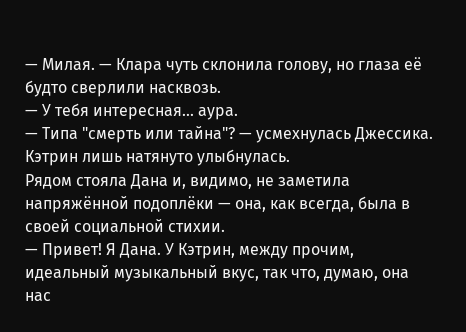— Милая. — Клара чуть склонила голову, но глаза её будто сверлили насквозь.
— У тебя интересная... аура.
— Типа "смерть или тайна"? — усмехнулась Джессика.
Кэтрин лишь натянуто улыбнулась.
Рядом стояла Дана и, видимо, не заметила напряжённой подоплёки — она, как всегда, была в своей социальной стихии.
— Привет! Я Дана. У Кэтрин, между прочим, идеальный музыкальный вкус, так что, думаю, она нас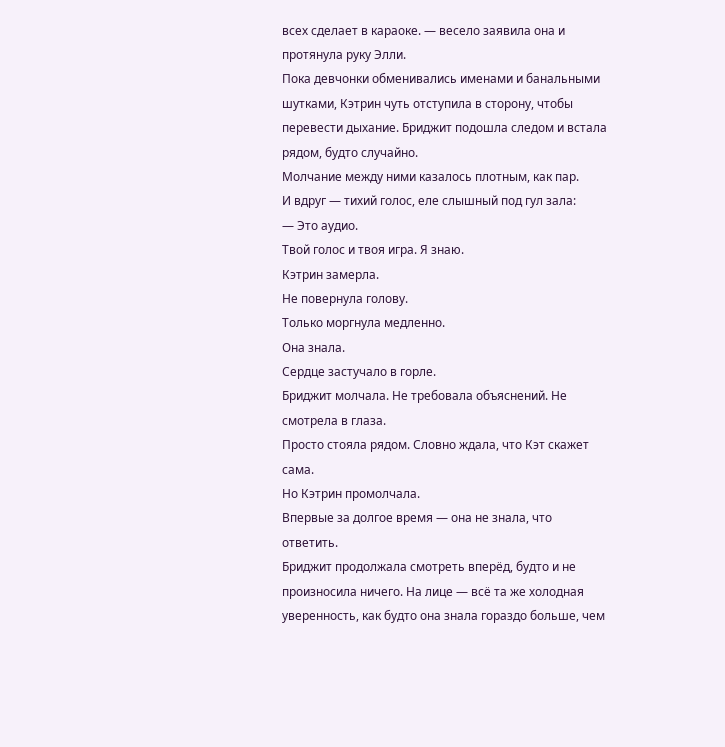всех сделает в караоке. — весело заявила она и протянула руку Элли.
Пока девчонки обменивались именами и банальными шутками, Кэтрин чуть отступила в сторону, чтобы перевести дыхание. Бриджит подошла следом и встала рядом, будто случайно.
Молчание между ними казалось плотным, как пар.
И вдруг — тихий голос, еле слышный под гул зала:
— Это аудио.
Твой голос и твоя игра. Я знаю.
Кэтрин замерла.
Не повернула голову.
Только моргнула медленно.
Она знала.
Сердце застучало в горле.
Бриджит молчала. Не требовала объяснений. Не смотрела в глаза.
Просто стояла рядом. Словно ждала, что Кэт скажет сама.
Но Кэтрин промолчала.
Впервые за долгое время — она не знала, что ответить.
Бриджит продолжала смотреть вперёд, будто и не произносила ничего. На лице — всё та же холодная уверенность, как будто она знала гораздо больше, чем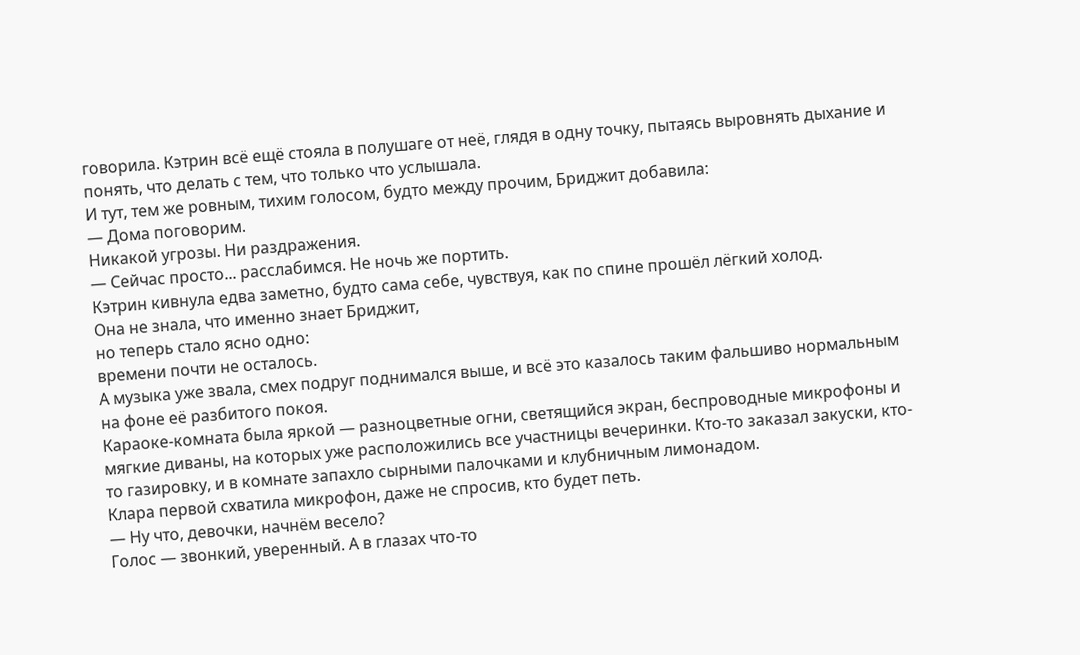говорила. Кэтрин всё ещё стояла в полушаге от неё, глядя в одну точку, пытаясь выровнять дыхание и понять, что делать с тем, что только что услышала.
И тут, тем же ровным, тихим голосом, будто между прочим, Бриджит добавила:
— Дома поговорим.
Никакой угрозы. Ни раздражения.
— Сейчас просто... расслабимся. Не ночь же портить.
Кэтрин кивнула едва заметно, будто сама себе, чувствуя, как по спине прошёл лёгкий холод.
Она не знала, что именно знает Бриджит,
но теперь стало ясно одно:
времени почти не осталось.
А музыка уже звала, смех подруг поднимался выше, и всё это казалось таким фальшиво нормальным на фоне её разбитого покоя.
Караоке-комната была яркой — разноцветные огни, светящийся экран, беспроводные микрофоны и мягкие диваны, на которых уже расположились все участницы вечеринки. Кто-то заказал закуски, кто-то газировку, и в комнате запахло сырными палочками и клубничным лимонадом.
Клара первой схватила микрофон, даже не спросив, кто будет петь.
— Ну что, девочки, начнём весело?
Голос — звонкий, уверенный. А в глазах что-то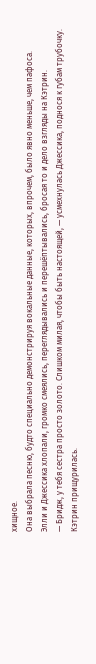хищное.
Она выбрала песню, будто специально демонстрируя вокальные данные, которых, впрочем, было явно меньше, чем пафоса.
Элли и Джессика хлопали, громко смеялись, переглядывались и перешёптывались, бросая то и дело взгляды на Кэтрин.
— Бридж, у тебя сестра просто золото. Слишком милая, чтобы быть настоящей, — усмехнулась Джессика, поднося к губам трубочку.
Кэтрин прищурилась.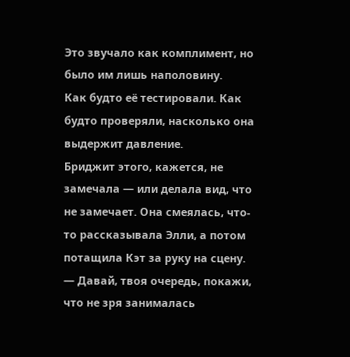Это звучало как комплимент, но было им лишь наполовину.
Как будто её тестировали. Как будто проверяли, насколько она выдержит давление.
Бриджит этого, кажется, не замечала — или делала вид, что не замечает. Она смеялась, что-то рассказывала Элли, а потом потащила Кэт за руку на сцену.
— Давай, твоя очередь, покажи, что не зря занималась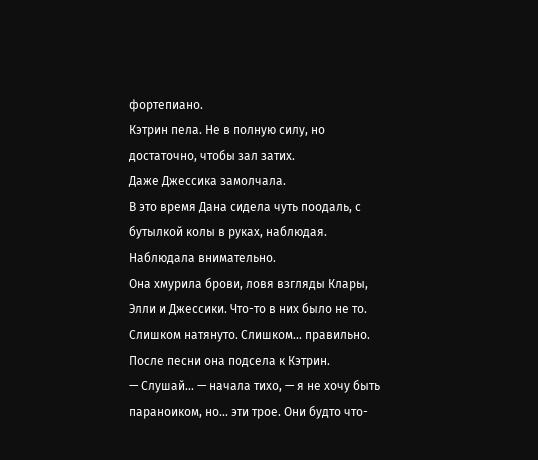фортепиано.
Кэтрин пела. Не в полную силу, но достаточно, чтобы зал затих.
Даже Джессика замолчала.
В это время Дана сидела чуть поодаль, с бутылкой колы в руках, наблюдая.
Наблюдала внимательно.
Она хмурила брови, ловя взгляды Клары, Элли и Джессики. Что-то в них было не то.
Слишком натянуто. Слишком... правильно.
После песни она подсела к Кэтрин.
— Слушай... — начала тихо, — я не хочу быть параноиком, но... эти трое. Они будто что-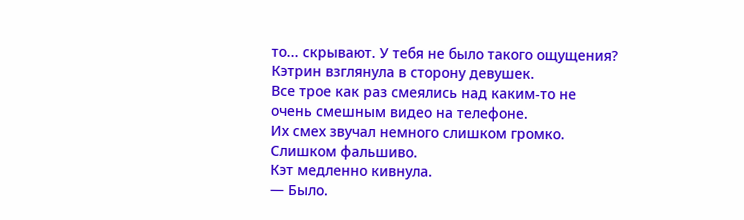то... скрывают. У тебя не было такого ощущения?
Кэтрин взглянула в сторону девушек.
Все трое как раз смеялись над каким-то не очень смешным видео на телефоне.
Их смех звучал немного слишком громко.
Слишком фальшиво.
Кэт медленно кивнула.
— Было.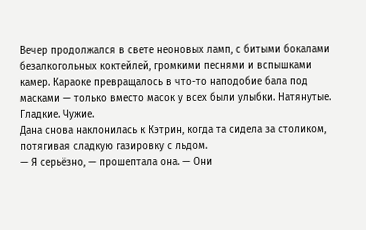Вечер продолжался в свете неоновых ламп, с битыми бокалами безалкогольных коктейлей, громкими песнями и вспышками камер. Караоке превращалось в что-то наподобие бала под масками — только вместо масок у всех были улыбки. Натянутые. Гладкие. Чужие.
Дана снова наклонилась к Кэтрин, когда та сидела за столиком, потягивая сладкую газировку с льдом.
— Я серьёзно, — прошептала она. — Они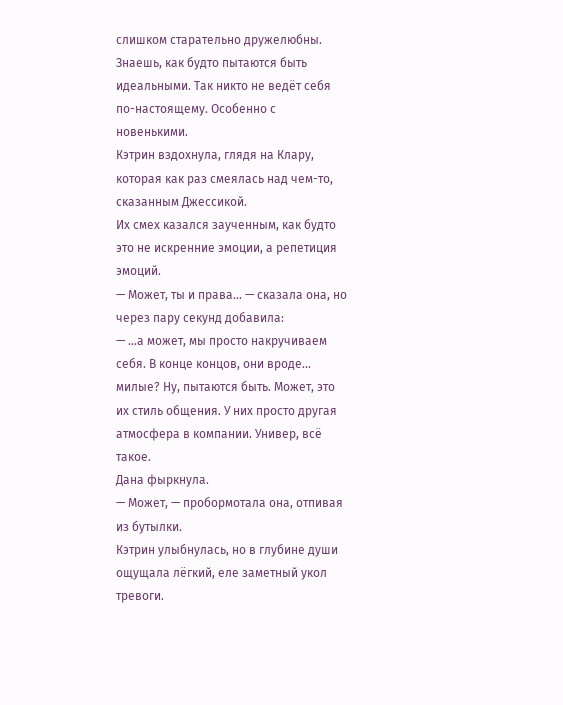слишком старательно дружелюбны. Знаешь, как будто пытаются быть идеальными. Так никто не ведёт себя по-настоящему. Особенно с новенькими.
Кэтрин вздохнула, глядя на Клару, которая как раз смеялась над чем-то, сказанным Джессикой.
Их смех казался заученным, как будто это не искренние эмоции, а репетиция эмоций.
— Может, ты и права... — сказала она, но через пару секунд добавила:
— ...а может, мы просто накручиваем себя. В конце концов, они вроде... милые? Ну, пытаются быть. Может, это их стиль общения. У них просто другая атмосфера в компании. Универ, всё такое.
Дана фыркнула.
— Может, — пробормотала она, отпивая из бутылки.
Кэтрин улыбнулась, но в глубине души ощущала лёгкий, еле заметный укол тревоги.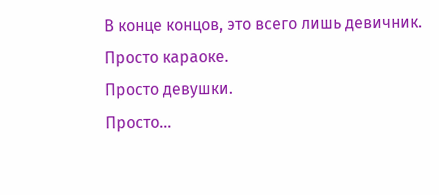В конце концов, это всего лишь девичник.
Просто караоке.
Просто девушки.
Просто...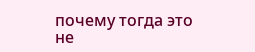почему тогда это не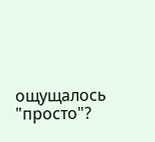ощущалось "просто"?